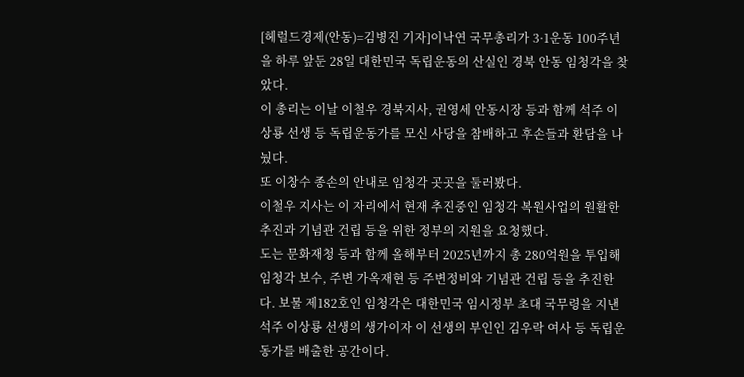[헤럴드경제(안동)=김병진 기자]이낙연 국무총리가 3·1운동 100주년을 하루 앞둔 28일 대한민국 독립운동의 산실인 경북 안동 임청각을 찾았다.
이 총리는 이날 이철우 경북지사, 권영세 안동시장 등과 함께 석주 이상룡 선생 등 독립운동가를 모신 사당을 참배하고 후손들과 환담을 나눴다.
또 이창수 종손의 안내로 임청각 곳곳을 둘러봤다.
이철우 지사는 이 자리에서 현재 추진중인 임청각 복원사업의 원활한 추진과 기념관 건립 등을 위한 정부의 지원을 요청했다.
도는 문화재청 등과 함께 올해부터 2025년까지 총 280억원을 투입해 임청각 보수, 주변 가옥재현 등 주변정비와 기념관 건립 등을 추진한다. 보물 제182호인 임청각은 대한민국 임시정부 초대 국무령을 지낸 석주 이상룡 선생의 생가이자 이 선생의 부인인 김우락 여사 등 독립운동가를 배출한 공간이다.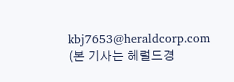kbj7653@heraldcorp.com
(본 기사는 헤럴드경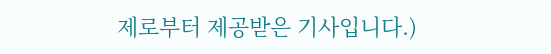제로부터 제공받은 기사입니다.)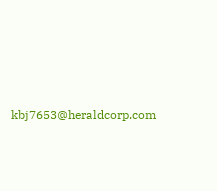kbj7653@heraldcorp.com